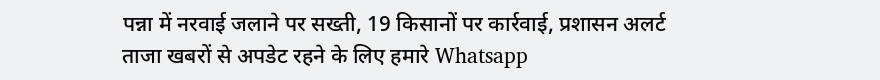पन्ना में नरवाई जलाने पर सख्ती, 19 किसानों पर कार्रवाई, प्रशासन अलर्ट
ताजा खबरों से अपडेट रहने के लिए हमारे Whatsapp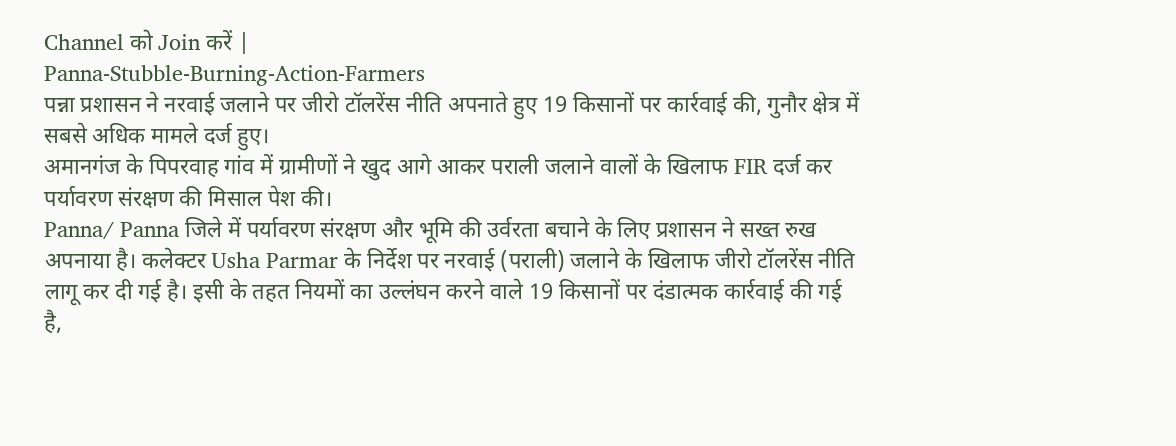Channel को Join करें |
Panna-Stubble-Burning-Action-Farmers
पन्ना प्रशासन ने नरवाई जलाने पर जीरो टॉलरेंस नीति अपनाते हुए 19 किसानों पर कार्रवाई की, गुनौर क्षेत्र में सबसे अधिक मामले दर्ज हुए।
अमानगंज के पिपरवाह गांव में ग्रामीणों ने खुद आगे आकर पराली जलाने वालों के खिलाफ FIR दर्ज कर पर्यावरण संरक्षण की मिसाल पेश की।
Panna/ Panna जिले में पर्यावरण संरक्षण और भूमि की उर्वरता बचाने के लिए प्रशासन ने सख्त रुख अपनाया है। कलेक्टर Usha Parmar के निर्देश पर नरवाई (पराली) जलाने के खिलाफ जीरो टॉलरेंस नीति लागू कर दी गई है। इसी के तहत नियमों का उल्लंघन करने वाले 19 किसानों पर दंडात्मक कार्रवाई की गई है,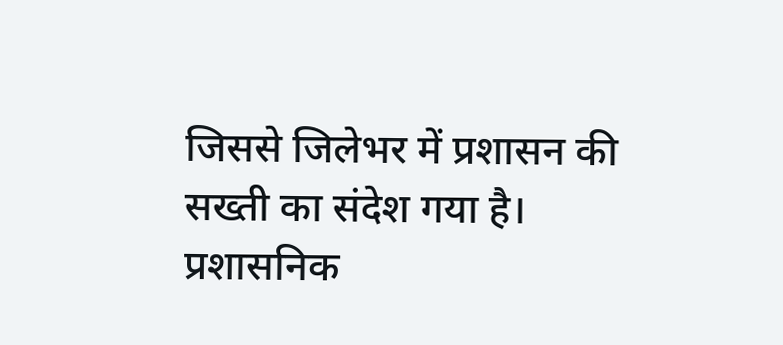जिससे जिलेभर में प्रशासन की सख्ती का संदेश गया है।
प्रशासनिक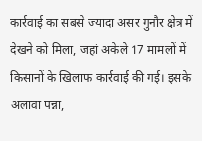कार्रवाई का सबसे ज्यादा असर गुनौर क्षेत्र में देखने को मिला, जहां अकेले 17 मामलों में किसानों के खिलाफ कार्रवाई की गई। इसके अलावा पन्ना,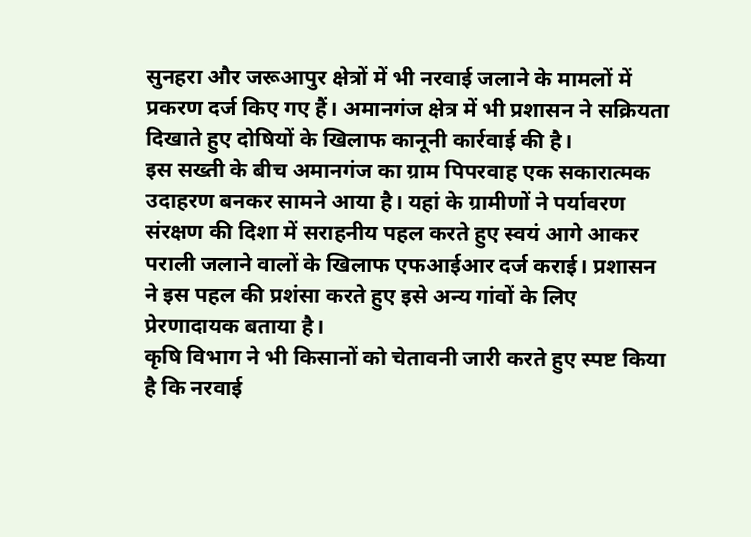सुनहरा और जरूआपुर क्षेत्रों में भी नरवाई जलाने के मामलों में प्रकरण दर्ज किए गए हैं। अमानगंज क्षेत्र में भी प्रशासन ने सक्रियता दिखाते हुए दोषियों के खिलाफ कानूनी कार्रवाई की है।
इस सख्ती के बीच अमानगंज का ग्राम पिपरवाह एक सकारात्मक उदाहरण बनकर सामने आया है। यहां के ग्रामीणों ने पर्यावरण संरक्षण की दिशा में सराहनीय पहल करते हुए स्वयं आगे आकर पराली जलाने वालों के खिलाफ एफआईआर दर्ज कराई। प्रशासन ने इस पहल की प्रशंसा करते हुए इसे अन्य गांवों के लिए प्रेरणादायक बताया है।
कृषि विभाग ने भी किसानों को चेतावनी जारी करते हुए स्पष्ट किया है कि नरवाई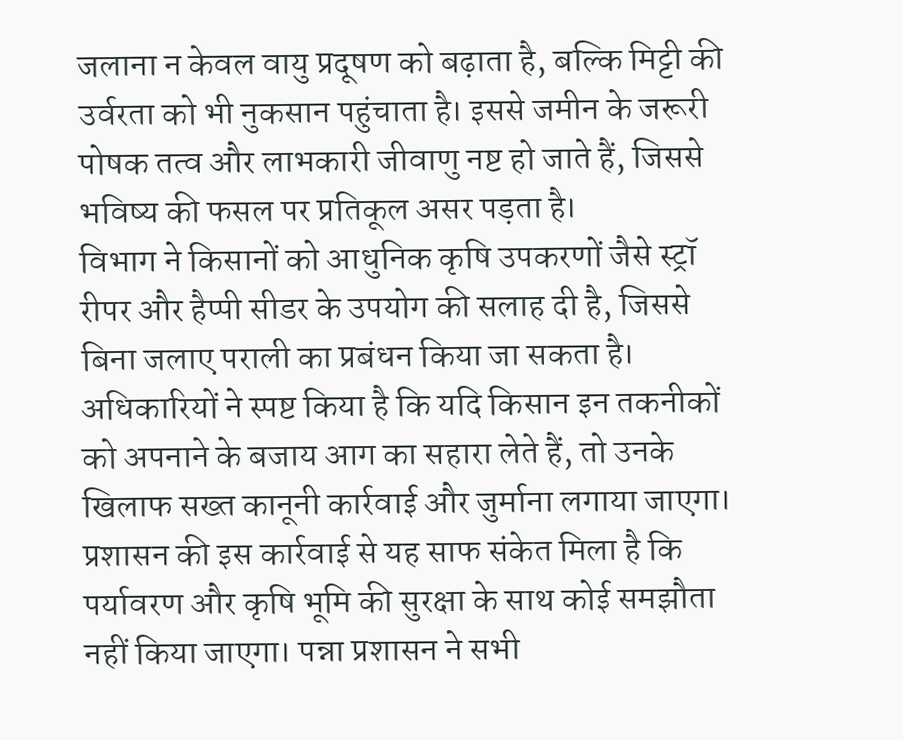जलाना न केवल वायु प्रदूषण को बढ़ाता है, बल्कि मिट्टी की उर्वरता को भी नुकसान पहुंचाता है। इससे जमीन के जरूरी पोषक तत्व और लाभकारी जीवाणु नष्ट हो जाते हैं, जिससे भविष्य की फसल पर प्रतिकूल असर पड़ता है।
विभाग ने किसानों को आधुनिक कृषि उपकरणों जैसे स्ट्रॉ रीपर और हैप्पी सीडर के उपयोग की सलाह दी है, जिससे बिना जलाए पराली का प्रबंधन किया जा सकता है। अधिकारियों ने स्पष्ट किया है कि यदि किसान इन तकनीकों को अपनाने के बजाय आग का सहारा लेते हैं, तो उनके खिलाफ सख्त कानूनी कार्रवाई और जुर्माना लगाया जाएगा।
प्रशासन की इस कार्रवाई से यह साफ संकेत मिला है कि पर्यावरण और कृषि भूमि की सुरक्षा के साथ कोई समझौता नहीं किया जाएगा। पन्ना प्रशासन ने सभी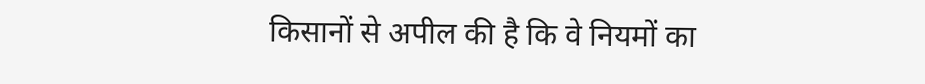किसानों से अपील की है कि वे नियमों का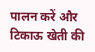पालन करें और टिकाऊ खेती की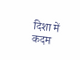दिशा में कदम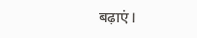बढ़ाएं।